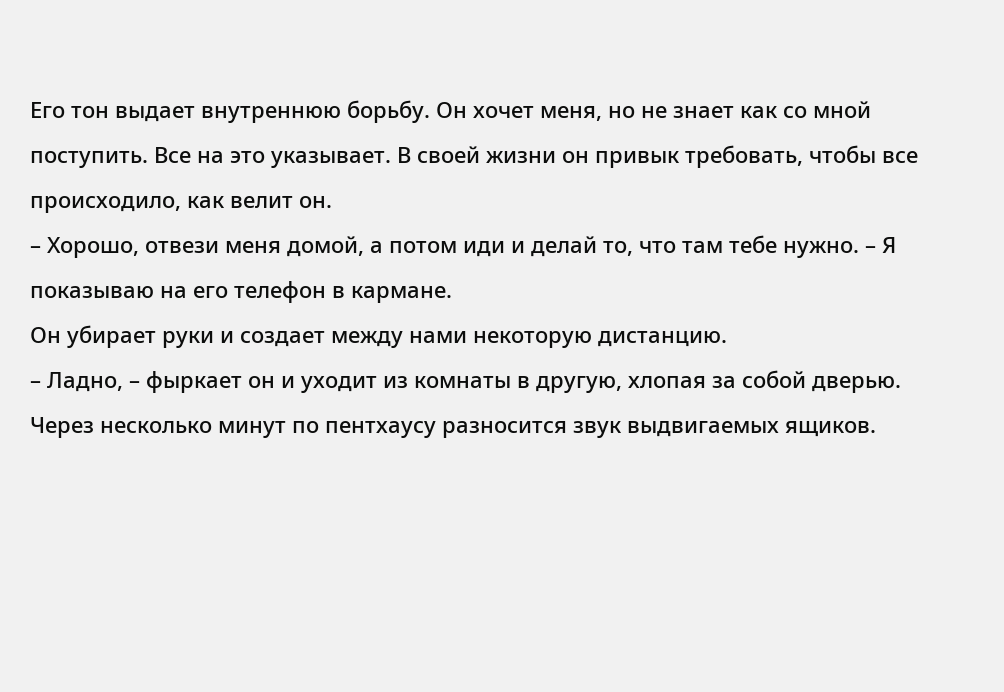Его тон выдает внутреннюю борьбу. Он хочет меня, но не знает как со мной поступить. Все на это указывает. В своей жизни он привык требовать, чтобы все происходило, как велит он.
– Хорошо, отвези меня домой, а потом иди и делай то, что там тебе нужно. – Я показываю на его телефон в кармане.
Он убирает руки и создает между нами некоторую дистанцию.
– Ладно, – фыркает он и уходит из комнаты в другую, хлопая за собой дверью.
Через несколько минут по пентхаусу разносится звук выдвигаемых ящиков.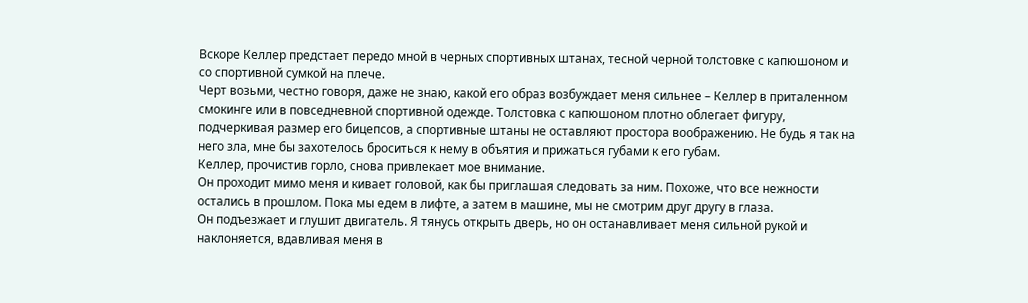Вскоре Келлер предстает передо мной в черных спортивных штанах, тесной черной толстовке с капюшоном и со спортивной сумкой на плече.
Черт возьми, честно говоря, даже не знаю, какой его образ возбуждает меня сильнее – Келлер в приталенном смокинге или в повседневной спортивной одежде. Толстовка с капюшоном плотно облегает фигуру, подчеркивая размер его бицепсов, а спортивные штаны не оставляют простора воображению. Не будь я так на него зла, мне бы захотелось броситься к нему в объятия и прижаться губами к его губам.
Келлер, прочистив горло, снова привлекает мое внимание.
Он проходит мимо меня и кивает головой, как бы приглашая следовать за ним. Похоже, что все нежности остались в прошлом. Пока мы едем в лифте, а затем в машине, мы не смотрим друг другу в глаза.
Он подъезжает и глушит двигатель. Я тянусь открыть дверь, но он останавливает меня сильной рукой и наклоняется, вдавливая меня в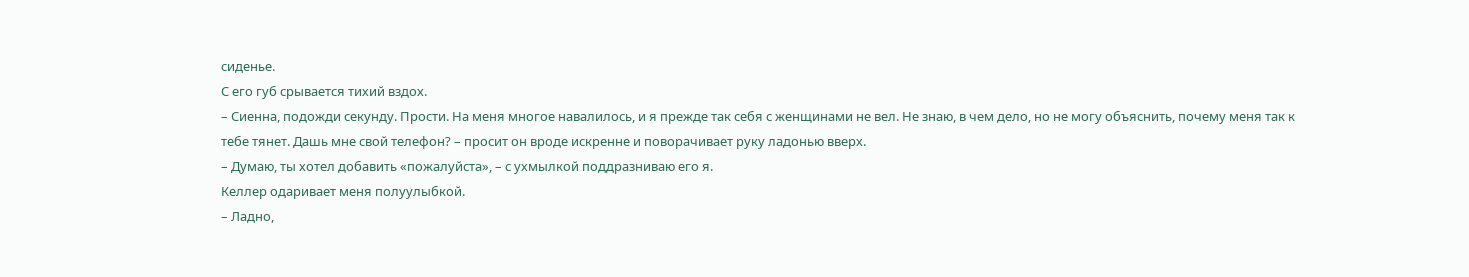сиденье.
С его губ срывается тихий вздох.
– Сиенна, подожди секунду. Прости. На меня многое навалилось, и я прежде так себя с женщинами не вел. Не знаю, в чем дело, но не могу объяснить, почему меня так к тебе тянет. Дашь мне свой телефон? – просит он вроде искренне и поворачивает руку ладонью вверх.
– Думаю, ты хотел добавить «пожалуйста», – с ухмылкой поддразниваю его я.
Келлер одаривает меня полуулыбкой.
– Ладно,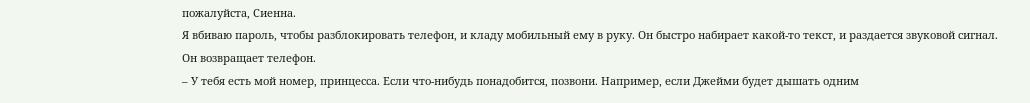пожалуйста, Сиенна.
Я вбиваю пароль, чтобы разблокировать телефон, и кладу мобильный ему в руку. Он быстро набирает какой-то текст, и раздается звуковой сигнал.
Он возвращает телефон.
– У тебя есть мой номер, принцесса. Если что-нибудь понадобится, позвони. Например, если Джейми будет дышать одним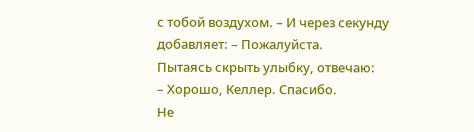с тобой воздухом. – И через секунду добавляет: – Пожалуйста.
Пытаясь скрыть улыбку, отвечаю:
– Хорошо, Келлер. Спасибо.
Не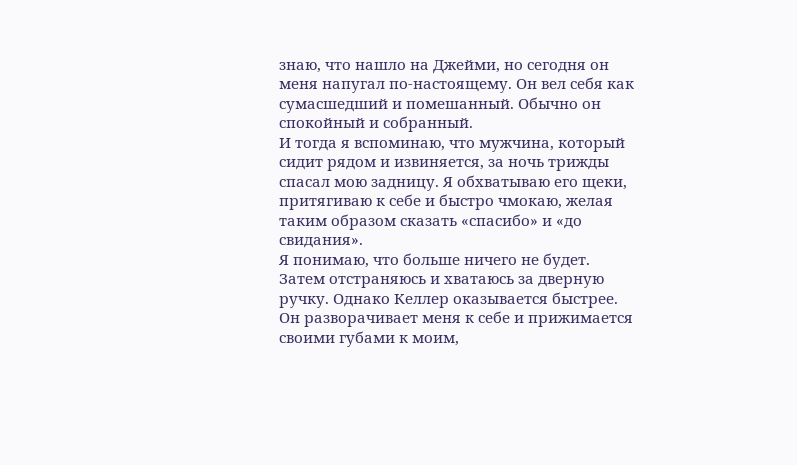знаю, что нашло на Джейми, но сегодня он меня напугал по-настоящему. Он вел себя как сумасшедший и помешанный. Обычно он спокойный и собранный.
И тогда я вспоминаю, что мужчина, который сидит рядом и извиняется, за ночь трижды спасал мою задницу. Я обхватываю его щеки, притягиваю к себе и быстро чмокаю, желая таким образом сказать «спасибо» и «до свидания».
Я понимаю, что больше ничего не будет.
Затем отстраняюсь и хватаюсь за дверную ручку. Однако Келлер оказывается быстрее. Он разворачивает меня к себе и прижимается своими губами к моим,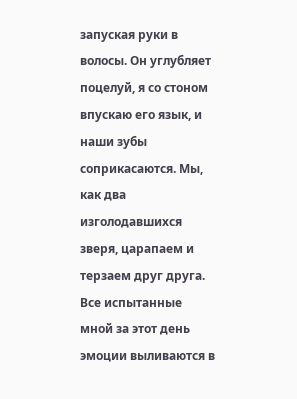запуская руки в волосы. Он углубляет поцелуй, я со стоном впускаю его язык, и наши зубы соприкасаются. Мы, как два изголодавшихся зверя, царапаем и терзаем друг друга.
Все испытанные мной за этот день эмоции выливаются в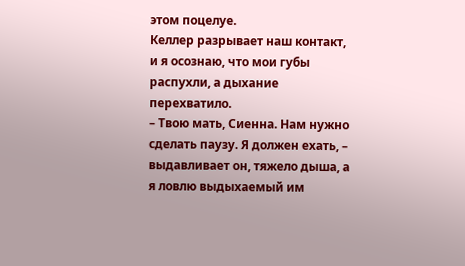этом поцелуе.
Келлер разрывает наш контакт, и я осознаю, что мои губы распухли, а дыхание перехватило.
– Твою мать, Сиенна. Нам нужно сделать паузу. Я должен ехать, – выдавливает он, тяжело дыша, а я ловлю выдыхаемый им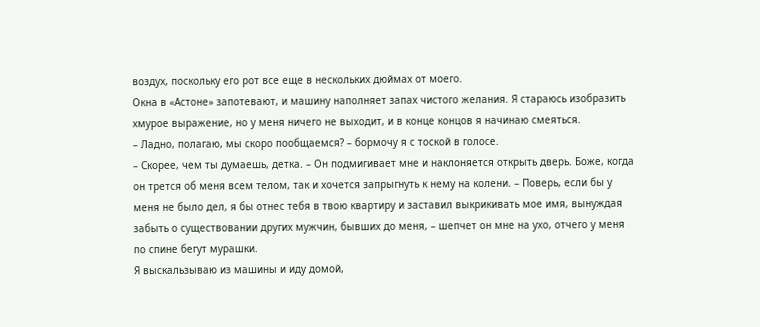воздух, поскольку его рот все еще в нескольких дюймах от моего.
Окна в «Астоне» запотевают, и машину наполняет запах чистого желания. Я стараюсь изобразить хмурое выражение, но у меня ничего не выходит, и в конце концов я начинаю смеяться.
– Ладно, полагаю, мы скоро пообщаемся? – бормочу я с тоской в голосе.
– Скорее, чем ты думаешь, детка. – Он подмигивает мне и наклоняется открыть дверь. Боже, когда он трется об меня всем телом, так и хочется запрыгнуть к нему на колени. – Поверь, если бы у меня не было дел, я бы отнес тебя в твою квартиру и заставил выкрикивать мое имя, вынуждая забыть о существовании других мужчин, бывших до меня, – шепчет он мне на ухо, отчего у меня по спине бегут мурашки.
Я выскальзываю из машины и иду домой,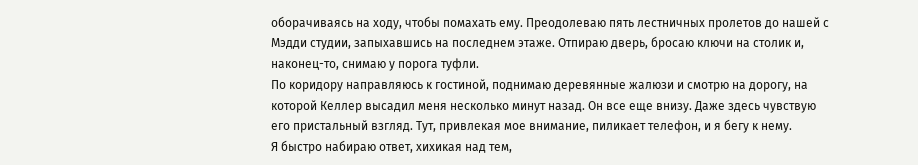оборачиваясь на ходу, чтобы помахать ему. Преодолеваю пять лестничных пролетов до нашей с Мэдди студии, запыхавшись на последнем этаже. Отпираю дверь, бросаю ключи на столик и, наконец-то, снимаю у порога туфли.
По коридору направляюсь к гостиной, поднимаю деревянные жалюзи и смотрю на дорогу, на которой Келлер высадил меня несколько минут назад. Он все еще внизу. Даже здесь чувствую его пристальный взгляд. Тут, привлекая мое внимание, пиликает телефон, и я бегу к нему.
Я быстро набираю ответ, хихикая над тем,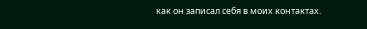как он записал себя в моих контактах.